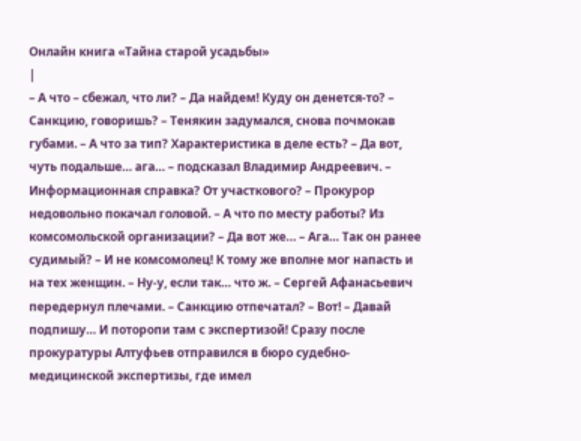Онлайн книга «Тайна старой усадьбы»
|
– А что – сбежал, что ли? – Да найдем! Куду он денется-то? – Санкцию, говоришь? – Тенякин задумался, снова почмокав губами. – А что за тип? Характеристика в деле есть? – Да вот, чуть подальше… ага… – подсказал Владимир Андреевич. – Информационная справка? От участкового? – Прокурор недовольно покачал головой. – А что по месту работы? Из комсомольской организации? – Да вот же… – Ага… Так он ранее судимый? – И не комсомолец! К тому же вполне мог напасть и на тех женщин. – Ну-у, если так… что ж. – Сергей Афанасьевич передернул плечами. – Санкцию отпечатал? – Вот! – Давай подпишу… И поторопи там с экспертизой! Сразу после прокуратуры Алтуфьев отправился в бюро судебно-медицинской экспертизы, где имел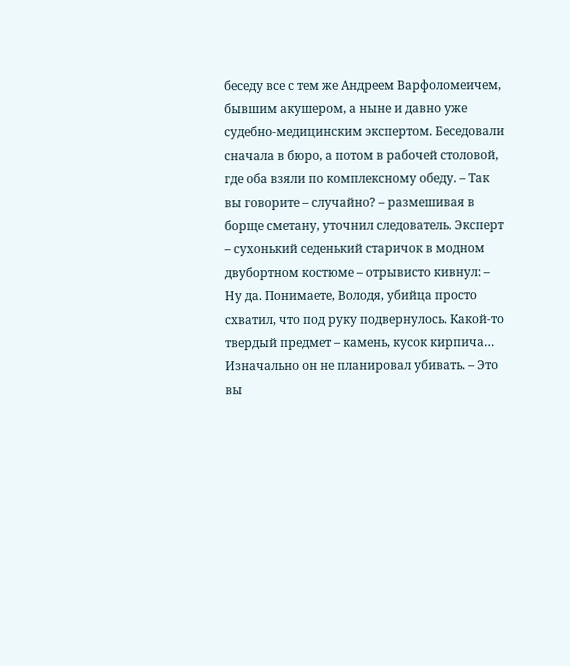беседу все с тем же Андреем Варфоломеичем, бывшим акушером, а ныне и давно уже судебно-медицинским экспертом. Беседовали сначала в бюро, а потом в рабочей столовой, где оба взяли по комплексному обеду. – Так вы говорите – случайно? – размешивая в борще сметану, уточнил следователь. Эксперт – сухонький седенький старичок в модном двубортном костюме – отрывисто кивнул: – Ну да. Понимаете, Володя, убийца просто схватил, что под руку подвернулось. Какой-то твердый предмет – камень, кусок кирпича… Изначально он не планировал убивать. – Это вы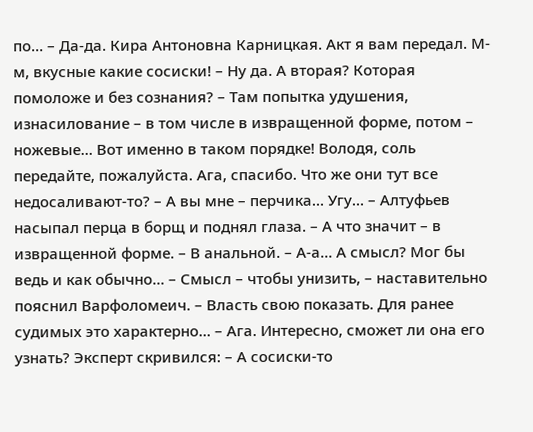по… – Да-да. Кира Антоновна Карницкая. Акт я вам передал. М-м, вкусные какие сосиски! – Ну да. А вторая? Которая помоложе и без сознания? – Там попытка удушения, изнасилование – в том числе в извращенной форме, потом – ножевые… Вот именно в таком порядке! Володя, соль передайте, пожалуйста. Ага, спасибо. Что же они тут все недосаливают-то? – А вы мне – перчика… Угу… – Алтуфьев насыпал перца в борщ и поднял глаза. – А что значит – в извращенной форме. – В анальной. – А-а… А смысл? Мог бы ведь и как обычно… – Смысл – чтобы унизить, – наставительно пояснил Варфоломеич. – Власть свою показать. Для ранее судимых это характерно… – Ага. Интересно, сможет ли она его узнать? Эксперт скривился: – А сосиски-то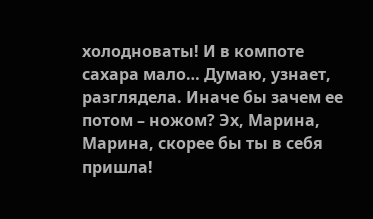холодноваты! И в компоте сахара мало… Думаю, узнает, разглядела. Иначе бы зачем ее потом – ножом? Эх, Марина, Марина, скорее бы ты в себя пришла!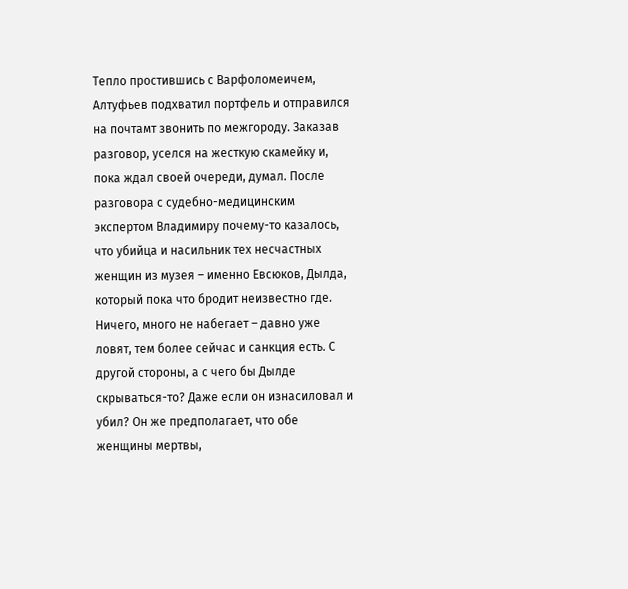Тепло простившись с Варфоломеичем, Алтуфьев подхватил портфель и отправился на почтамт звонить по межгороду. Заказав разговор, уселся на жесткую скамейку и, пока ждал своей очереди, думал. После разговора с судебно-медицинским экспертом Владимиру почему-то казалось, что убийца и насильник тех несчастных женщин из музея – именно Евсюков, Дылда, который пока что бродит неизвестно где. Ничего, много не набегает – давно уже ловят, тем более сейчас и санкция есть. С другой стороны, а с чего бы Дылде скрываться-то? Даже если он изнасиловал и убил? Он же предполагает, что обе женщины мертвы,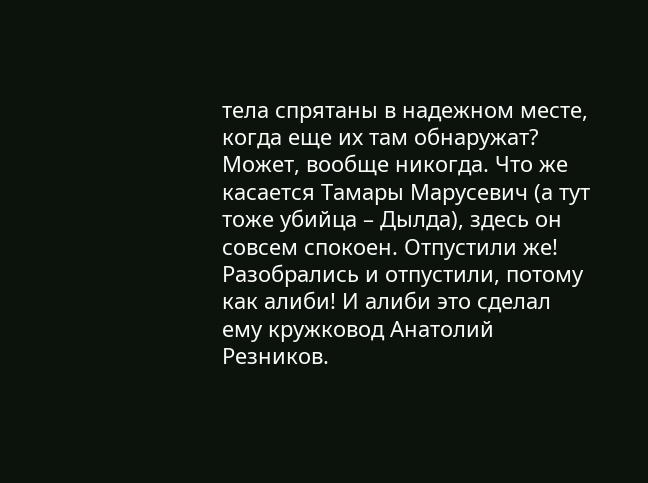тела спрятаны в надежном месте, когда еще их там обнаружат? Может, вообще никогда. Что же касается Тамары Марусевич (а тут тоже убийца – Дылда), здесь он совсем спокоен. Отпустили же! Разобрались и отпустили, потому как алиби! И алиби это сделал ему кружковод Анатолий Резников.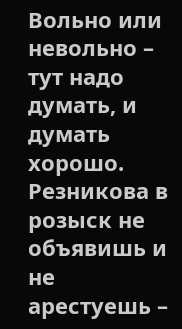Вольно или невольно – тут надо думать, и думать хорошо. Резникова в розыск не объявишь и не арестуешь –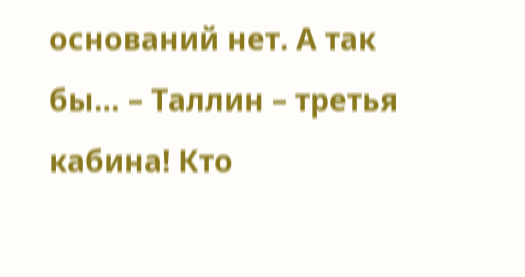оснований нет. А так бы… – Таллин – третья кабина! Кто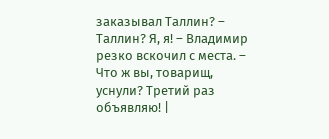заказывал Таллин? – Таллин? Я, я! – Владимир резко вскочил с места. – Что ж вы, товарищ, уснули? Третий раз объявляю! |